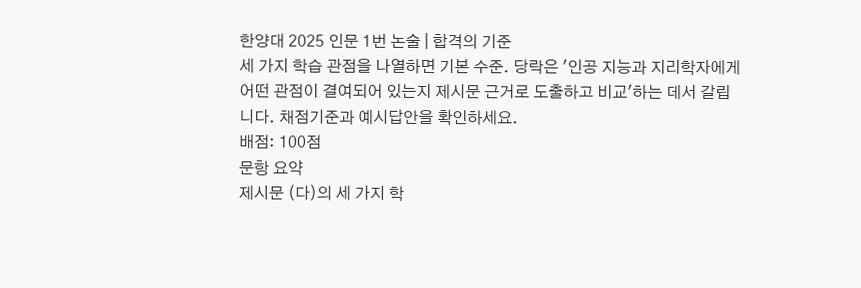한양대 2025 인문 1번 논술 | 합격의 기준
세 가지 학습 관점을 나열하면 기본 수준. 당락은 '인공 지능과 지리학자에게 어떤 관점이 결여되어 있는지 제시문 근거로 도출하고 비교'하는 데서 갈립니다. 채점기준과 예시답안을 확인하세요.
배점: 100점
문항 요약
제시문 (다)의 세 가지 학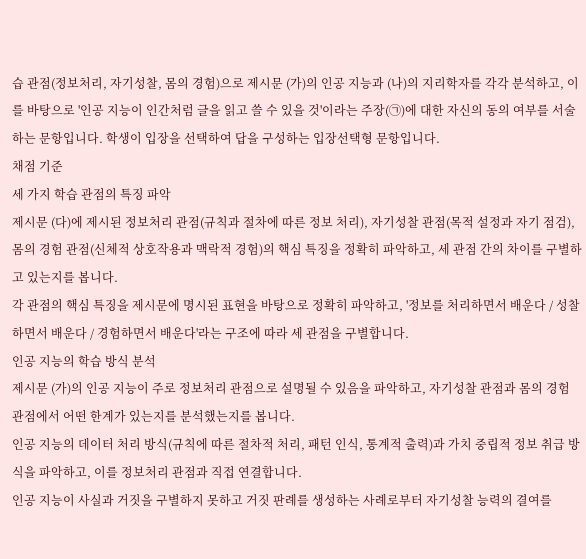습 관점(정보처리, 자기성찰, 몸의 경험)으로 제시문 (가)의 인공 지능과 (나)의 지리학자를 각각 분석하고, 이를 바탕으로 '인공 지능이 인간처럼 글을 읽고 쓸 수 있을 것'이라는 주장(㉠)에 대한 자신의 동의 여부를 서술하는 문항입니다. 학생이 입장을 선택하여 답을 구성하는 입장선택형 문항입니다.
채점 기준
세 가지 학습 관점의 특징 파악
제시문 (다)에 제시된 정보처리 관점(규칙과 절차에 따른 정보 처리), 자기성찰 관점(목적 설정과 자기 점검), 몸의 경험 관점(신체적 상호작용과 맥락적 경험)의 핵심 특징을 정확히 파악하고, 세 관점 간의 차이를 구별하고 있는지를 봅니다.
각 관점의 핵심 특징을 제시문에 명시된 표현을 바탕으로 정확히 파악하고, '정보를 처리하면서 배운다 / 성찰하면서 배운다 / 경험하면서 배운다'라는 구조에 따라 세 관점을 구별합니다.
인공 지능의 학습 방식 분석
제시문 (가)의 인공 지능이 주로 정보처리 관점으로 설명될 수 있음을 파악하고, 자기성찰 관점과 몸의 경험 관점에서 어떤 한계가 있는지를 분석했는지를 봅니다.
인공 지능의 데이터 처리 방식(규칙에 따른 절차적 처리, 패턴 인식, 통계적 출력)과 가치 중립적 정보 취급 방식을 파악하고, 이를 정보처리 관점과 직접 연결합니다.
인공 지능이 사실과 거짓을 구별하지 못하고 거짓 판례를 생성하는 사례로부터 자기성찰 능력의 결여를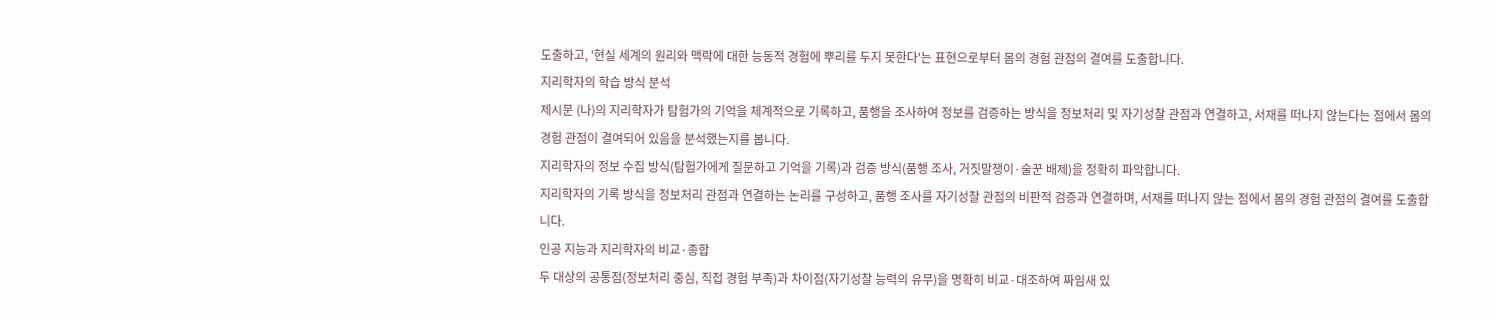도출하고, '현실 세계의 원리와 맥락에 대한 능동적 경험에 뿌리를 두지 못한다'는 표현으로부터 몸의 경험 관점의 결여를 도출합니다.
지리학자의 학습 방식 분석
제시문 (나)의 지리학자가 탐험가의 기억을 체계적으로 기록하고, 품행을 조사하여 정보를 검증하는 방식을 정보처리 및 자기성찰 관점과 연결하고, 서재를 떠나지 않는다는 점에서 몸의 경험 관점이 결여되어 있음을 분석했는지를 봅니다.
지리학자의 정보 수집 방식(탐험가에게 질문하고 기억을 기록)과 검증 방식(품행 조사, 거짓말쟁이·술꾼 배제)을 정확히 파악합니다.
지리학자의 기록 방식을 정보처리 관점과 연결하는 논리를 구성하고, 품행 조사를 자기성찰 관점의 비판적 검증과 연결하며, 서재를 떠나지 않는 점에서 몸의 경험 관점의 결여를 도출합니다.
인공 지능과 지리학자의 비교·종합
두 대상의 공통점(정보처리 중심, 직접 경험 부족)과 차이점(자기성찰 능력의 유무)을 명확히 비교·대조하여 짜임새 있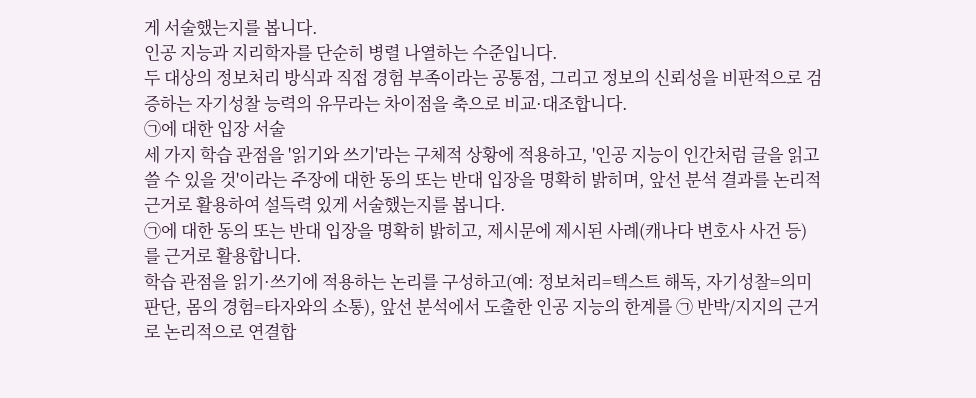게 서술했는지를 봅니다.
인공 지능과 지리학자를 단순히 병렬 나열하는 수준입니다.
두 대상의 정보처리 방식과 직접 경험 부족이라는 공통점, 그리고 정보의 신뢰성을 비판적으로 검증하는 자기성찰 능력의 유무라는 차이점을 축으로 비교·대조합니다.
㉠에 대한 입장 서술
세 가지 학습 관점을 '읽기와 쓰기'라는 구체적 상황에 적용하고, '인공 지능이 인간처럼 글을 읽고 쓸 수 있을 것'이라는 주장에 대한 동의 또는 반대 입장을 명확히 밝히며, 앞선 분석 결과를 논리적 근거로 활용하여 설득력 있게 서술했는지를 봅니다.
㉠에 대한 동의 또는 반대 입장을 명확히 밝히고, 제시문에 제시된 사례(캐나다 변호사 사건 등)를 근거로 활용합니다.
학습 관점을 읽기·쓰기에 적용하는 논리를 구성하고(예: 정보처리=텍스트 해독, 자기성찰=의미 판단, 몸의 경험=타자와의 소통), 앞선 분석에서 도출한 인공 지능의 한계를 ㉠ 반박/지지의 근거로 논리적으로 연결합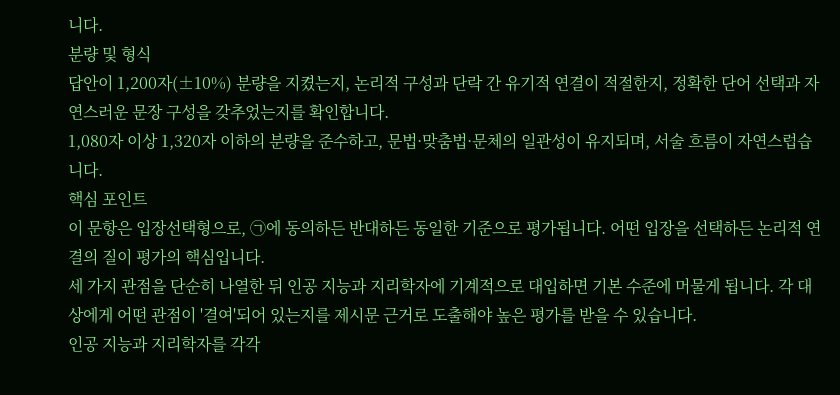니다.
분량 및 형식
답안이 1,200자(±10%) 분량을 지켰는지, 논리적 구성과 단락 간 유기적 연결이 적절한지, 정확한 단어 선택과 자연스러운 문장 구성을 갖추었는지를 확인합니다.
1,080자 이상 1,320자 이하의 분량을 준수하고, 문법·맞춤법·문체의 일관성이 유지되며, 서술 흐름이 자연스럽습니다.
핵심 포인트
이 문항은 입장선택형으로, ㉠에 동의하든 반대하든 동일한 기준으로 평가됩니다. 어떤 입장을 선택하든 논리적 연결의 질이 평가의 핵심입니다.
세 가지 관점을 단순히 나열한 뒤 인공 지능과 지리학자에 기계적으로 대입하면 기본 수준에 머물게 됩니다. 각 대상에게 어떤 관점이 '결여'되어 있는지를 제시문 근거로 도출해야 높은 평가를 받을 수 있습니다.
인공 지능과 지리학자를 각각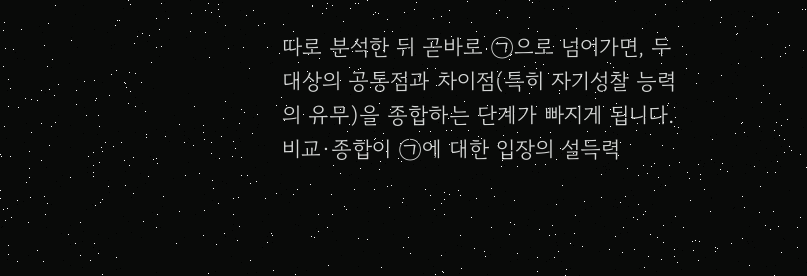따로 분석한 뒤 곧바로 ㉠으로 넘어가면, 두 대상의 공통점과 차이점(특히 자기성찰 능력의 유무)을 종합하는 단계가 빠지게 됩니다. 비교·종합이 ㉠에 대한 입장의 설득력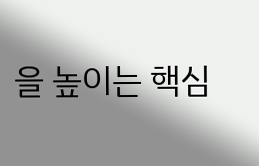을 높이는 핵심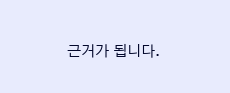근거가 됩니다.